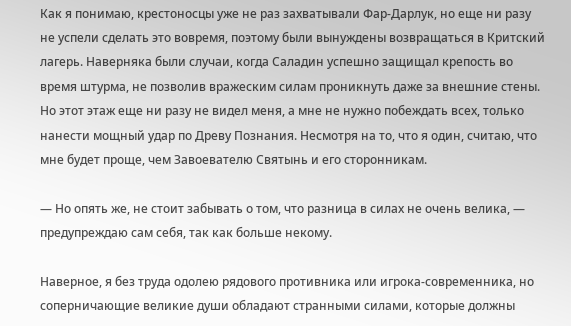Как я понимаю, крестоносцы уже не раз захватывали Фар-Дарлук, но еще ни разу не успели сделать это вовремя, поэтому были вынуждены возвращаться в Критский лагерь. Наверняка были случаи, когда Саладин успешно защищал крепость во время штурма, не позволив вражеским силам проникнуть даже за внешние стены. Но этот этаж еще ни разу не видел меня, а мне не нужно побеждать всех, только нанести мощный удар по Древу Познания. Несмотря на то, что я один, считаю, что мне будет проще, чем Завоевателю Святынь и его сторонникам.

— Но опять же, не стоит забывать о том, что разница в силах не очень велика, — предупреждаю сам себя, так как больше некому.

Наверное, я без труда одолею рядового противника или игрока-современника, но соперничающие великие души обладают странными силами, которые должны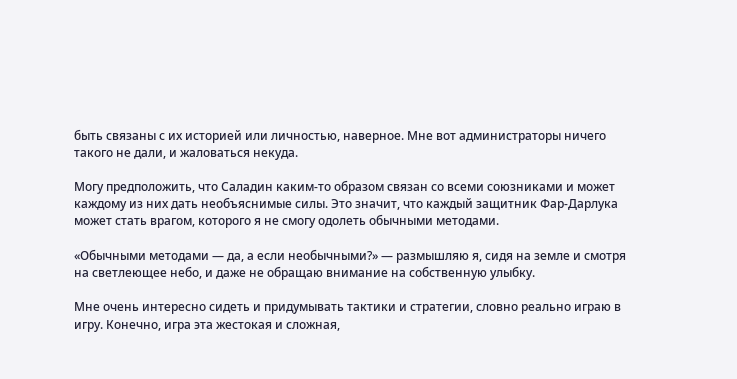быть связаны с их историей или личностью, наверное. Мне вот администраторы ничего такого не дали, и жаловаться некуда.

Могу предположить, что Саладин каким-то образом связан со всеми союзниками и может каждому из них дать необъяснимые силы. Это значит, что каждый защитник Фар-Дарлука может стать врагом, которого я не смогу одолеть обычными методами.

«Обычными методами — да, а если необычными?» — размышляю я, сидя на земле и смотря на светлеющее небо, и даже не обращаю внимание на собственную улыбку.

Мне очень интересно сидеть и придумывать тактики и стратегии, словно реально играю в игру. Конечно, игра эта жестокая и сложная,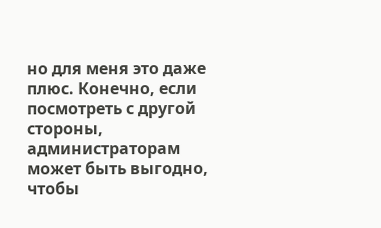но для меня это даже плюс. Конечно, если посмотреть с другой стороны, администраторам может быть выгодно, чтобы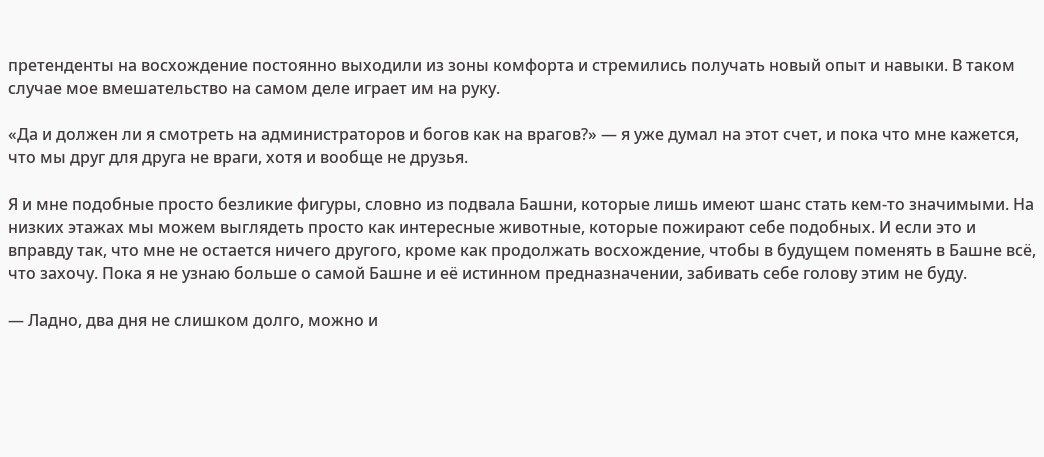претенденты на восхождение постоянно выходили из зоны комфорта и стремились получать новый опыт и навыки. В таком случае мое вмешательство на самом деле играет им на руку.

«Да и должен ли я смотреть на администраторов и богов как на врагов?» — я уже думал на этот счет, и пока что мне кажется, что мы друг для друга не враги, хотя и вообще не друзья.

Я и мне подобные просто безликие фигуры, словно из подвала Башни, которые лишь имеют шанс стать кем-то значимыми. На низких этажах мы можем выглядеть просто как интересные животные, которые пожирают себе подобных. И если это и вправду так, что мне не остается ничего другого, кроме как продолжать восхождение, чтобы в будущем поменять в Башне всё, что захочу. Пока я не узнаю больше о самой Башне и её истинном предназначении, забивать себе голову этим не буду.

— Ладно, два дня не слишком долго, можно и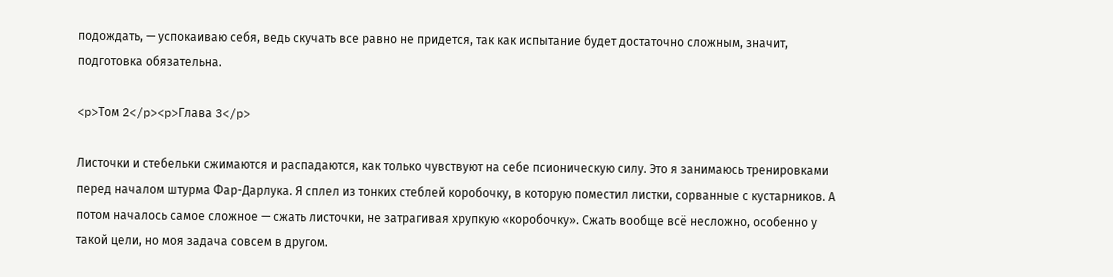подождать, — успокаиваю себя, ведь скучать все равно не придется, так как испытание будет достаточно сложным, значит, подготовка обязательна.

<p>Том 2</p><p>Глава 3</p>

Листочки и стебельки сжимаются и распадаются, как только чувствуют на себе псионическую силу. Это я занимаюсь тренировками перед началом штурма Фар-Дарлука. Я сплел из тонких стеблей коробочку, в которую поместил листки, сорванные с кустарников. А потом началось самое сложное — сжать листочки, не затрагивая хрупкую «коробочку». Сжать вообще всё несложно, особенно у такой цели, но моя задача совсем в другом.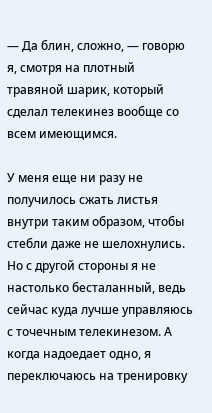— Да блин, сложно, — говорю я, смотря на плотный травяной шарик, который сделал телекинез вообще со всем имеющимся.

У меня еще ни разу не получилось сжать листья внутри таким образом, чтобы стебли даже не шелохнулись. Но с другой стороны я не настолько бесталанный, ведь сейчас куда лучше управляюсь с точечным телекинезом. А когда надоедает одно, я переключаюсь на тренировку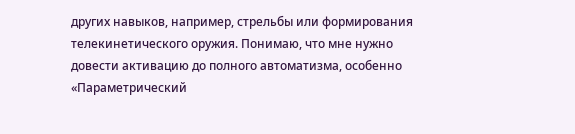других навыков, например, стрельбы или формирования телекинетического оружия. Понимаю, что мне нужно довести активацию до полного автоматизма, особенно «Параметрический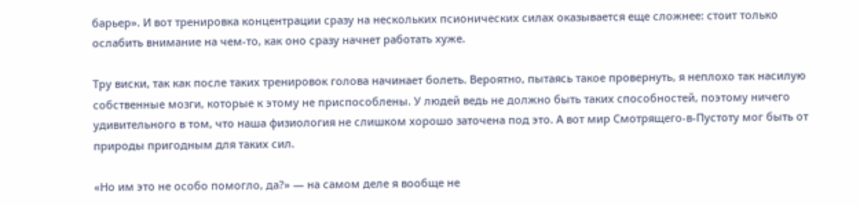барьер». И вот тренировка концентрации сразу на нескольких псионических силах оказывается еще сложнее: стоит только ослабить внимание на чем-то, как оно сразу начнет работать хуже.

Тру виски, так как после таких тренировок голова начинает болеть. Вероятно, пытаясь такое провернуть, я неплохо так насилую собственные мозги, которые к этому не приспособлены. У людей ведь не должно быть таких способностей, поэтому ничего удивительного в том, что наша физиология не слишком хорошо заточена под это. А вот мир Смотрящего-в-Пустоту мог быть от природы пригодным для таких сил.

«Но им это не особо помогло, да?» — на самом деле я вообще не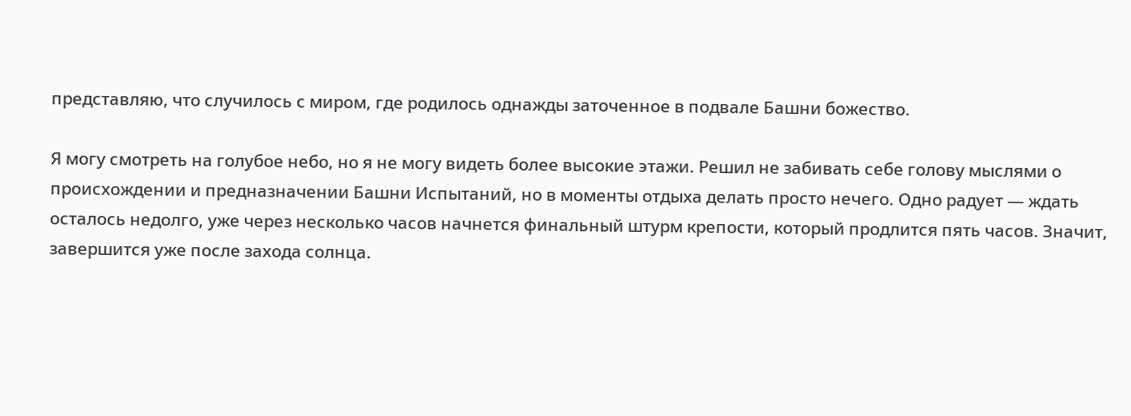представляю, что случилось с миром, где родилось однажды заточенное в подвале Башни божество.

Я могу смотреть на голубое небо, но я не могу видеть более высокие этажи. Решил не забивать себе голову мыслями о происхождении и предназначении Башни Испытаний, но в моменты отдыха делать просто нечего. Одно радует — ждать осталось недолго, уже через несколько часов начнется финальный штурм крепости, который продлится пять часов. Значит, завершится уже после захода солнца.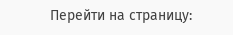Перейти на страницу: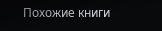Похожие книги